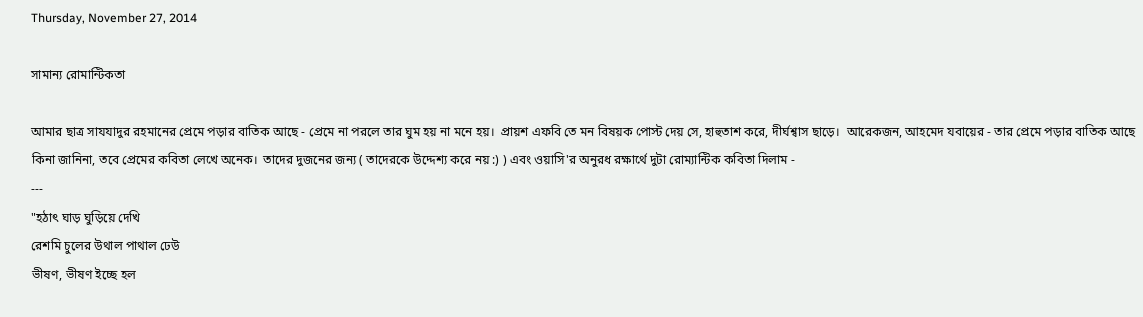Thursday, November 27, 2014

সামান্য রোমান্টিকতা

আমার ছাত্র সাযযাদুর রহমানের প্রেমে পড়ার বাতিক আছে - প্রেমে না পরলে তার ঘুম হয় না মনে হয়।  প্রায়শ এফবি তে মন বিষয়ক পোস্ট দেয় সে, হাহুতাশ করে, দীর্ঘশ্বাস ছাড়ে।  আরেকজন, আহমেদ যবায়ের - তার প্রেমে পড়ার বাতিক আছে কিনা জানিনা, তবে প্রেমের কবিতা লেখে অনেক।  তাদের দুজনের জন্য ( তাদেরকে উদ্দেশ্য করে নয় :) ) এবং ওয়াসি'র অনুরধ রক্ষার্থে দুটা রোম্যান্টিক কবিতা দিলাম -
---
"হঠাৎ ঘাড় ঘুড়িয়ে দেখি
রেশমি চুলের উথাল পাথাল ঢেউ
ভীষণ, ভীষণ ইচ্ছে হল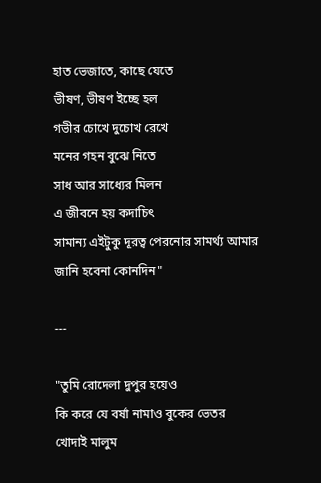হাত ভেজাতে, কাছে যেতে
ভীষণ, ভীষণ ইচ্ছে হল
গভীর চোখে দুচোখ রেখে
মনের গহন বুঝে নিতে
সাধ আর সাধ্যের মিলন
এ জীবনে হয় কদাচিৎ
সামান্য এইটুকু দূরত্ব পেরনোর সামর্থ্য আমার
জানি হবেনা কোনদিন"

---

"তুমি রোদেলা দুপুর হয়েও
কি করে যে বর্ষা নামাও বুকের ভেতর
খোদাই মালুম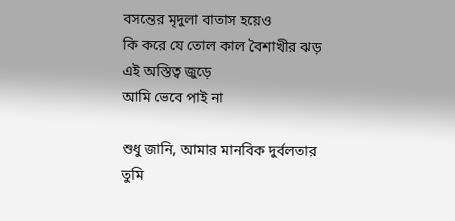বসন্তের মৃদুলা বাতাস হয়েও
কি করে যে তোল কাল বৈশাখীর ঝড়
এই অস্তিত্ব জুড়ে
আমি ভেবে পাই না

শুধু জানি, আমার মানবিক দুর্বলতার
তুমি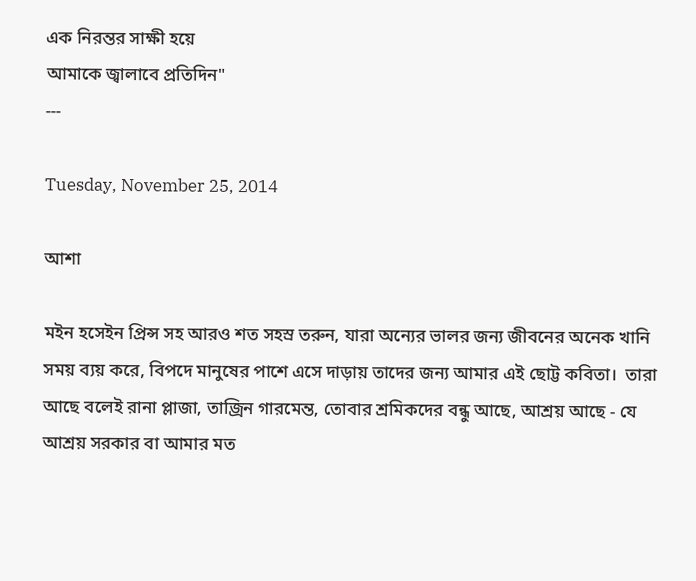এক নিরন্তর সাক্ষী হয়ে
আমাকে জ্বালাবে প্রতিদিন"
---

Tuesday, November 25, 2014

আশা

মইন হসেইন প্রিন্স সহ আরও শত সহস্র তরুন, যারা অন্যের ভালর জন্য জীবনের অনেক খানি সময় ব্যয় করে, বিপদে মানুষের পাশে এসে দাড়ায় তাদের জন্য আমার এই ছোট্ট কবিতা।  তারা আছে বলেই রানা প্লাজা, তাজ্রিন গারমেন্ত, তোবার শ্রমিকদের বন্ধু আছে, আশ্রয় আছে - যে আশ্রয় সরকার বা আমার মত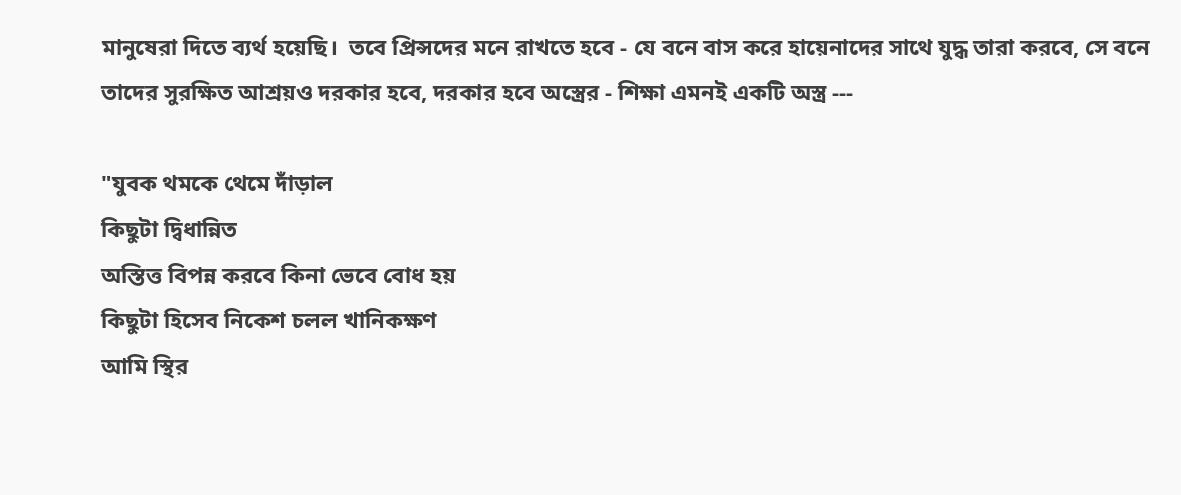মানুষেরা দিতে ব্যর্থ হয়েছি।  তবে প্রিন্সদের মনে রাখতে হবে - যে বনে বাস করে হায়েনাদের সাথে যুদ্ধ তারা করবে, সে বনে তাদের সুরক্ষিত আশ্রয়ও দরকার হবে, দরকার হবে অস্ত্রের - শিক্ষা এমনই একটি অস্ত্র ---

"যুবক থমকে থেমে দাঁড়াল
কিছুটা দ্বিধান্নিত
অস্তিত্ত বিপন্ন করবে কিনা ভেবে বোধ হয়
কিছুটা হিসেব নিকেশ চলল খানিকক্ষণ
আমি স্থির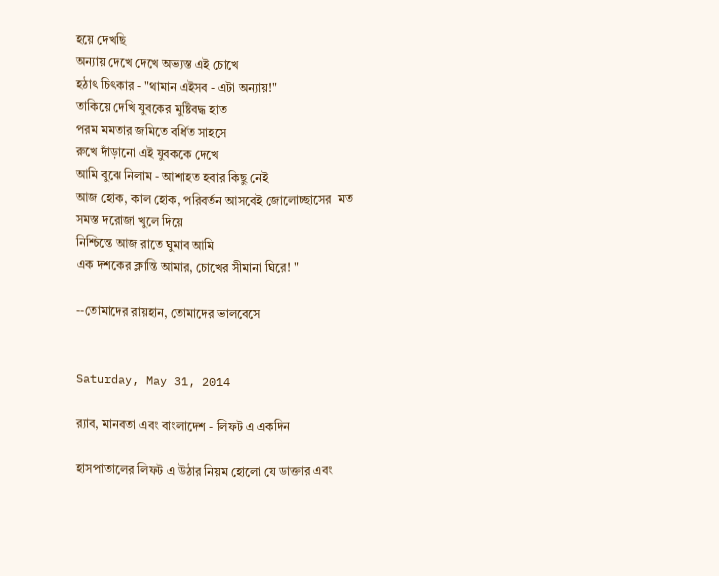হয়ে দেখছি
অন্যায় দেখে দেখে অভ্যস্ত এই চোখে
হঠাৎ চিৎকার - "থামান এইসব - এটা অন্যায়!"
তাকিয়ে দেখি যুবকের মুষ্টিবদ্ধ হাত
পরম মমতার জমিতে বর্ধিত সাহসে
রুখে দাঁড়ানো এই যুবককে দেখে
আমি বুঝে নিলাম - আশাহত হবার কিছু নেই
আজ হোক, কাল হোক, পরিবর্তন আসবেই জোলোচ্ছাসের  মত
সমস্ত দরোজা খুলে দিয়ে
নিশ্চিন্তে আজ রাতে ঘুমাব আমি
এক দশকের ক্লান্তি আমার, চোখের সীমানা ঘিরে! "

--তোমাদের রায়হান, তোমাদের ভালবেসে


Saturday, May 31, 2014

র‍্যাব, মানবতা এবং বাংলাদেশ - লিফট এ একদিন

হাসপাতালের লিফট এ উঠার নিয়ম হোলো যে ডাক্তার এবং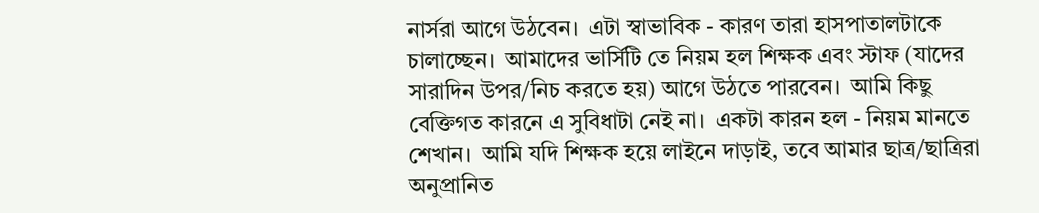নার্সরা আগে উঠবেন।  এটা স্বাভাবিক - কারণ তারা হাসপাতালটাকে চালাচ্ছেন।  আমাদের ভার্সিটি তে নিয়ম হল শিক্ষক এবং স্টাফ (যাদের সারাদিন উপর/নিচ করতে হয়) আগে উঠতে পারবেন।  আমি কিছু  বেক্তিগত কারনে এ সুবিধাটা নেই না।  একটা কারন হল - নিয়ম মানতে শেখান।  আমি যদি শিক্ষক হয়ে লাইনে দাড়াই, তবে আমার ছাত্র/ছাত্রিরা অনুপ্রানিত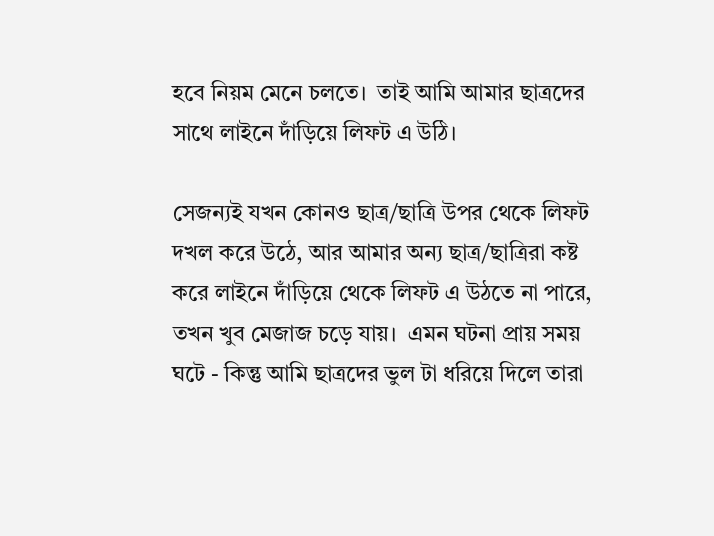হবে নিয়ম মেনে চলতে।  তাই আমি আমার ছাত্রদের সাথে লাইনে দাঁড়িয়ে লিফট এ উঠি।

সেজন্যই যখন কোনও ছাত্র/ছাত্রি উপর থেকে লিফট দখল করে উঠে, আর আমার অন্য ছাত্র/ছাত্রিরা কষ্ট করে লাইনে দাঁড়িয়ে থেকে লিফট এ উঠতে না পারে, তখন খুব মেজাজ চড়ে যায়।  এমন ঘটনা প্রায় সময় ঘটে - কিন্তু আমি ছাত্রদের ভুল টা ধরিয়ে দিলে তারা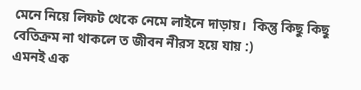মেনে নিয়ে লিফট থেকে নেমে লাইনে দাড়ায়।  কিন্তু কিছু কিছু বেতিক্রম না থাকলে ত জীবন নীরস হয়ে যায় :)
এমনই এক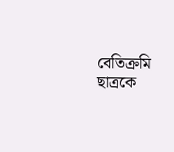বেতিক্রমি ছাত্রকে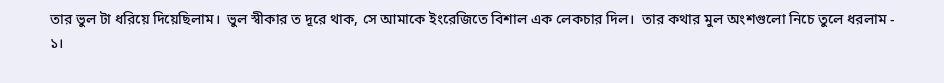তার ভুল টা ধরিয়ে দিয়েছিলাম।  ভুল স্বীকার ত দূরে থাক, সে আমাকে ইংরেজিতে বিশাল এক লেকচার দিল।  তার কথার মুল অংশগুলো নিচে তুলে ধরলাম -
১।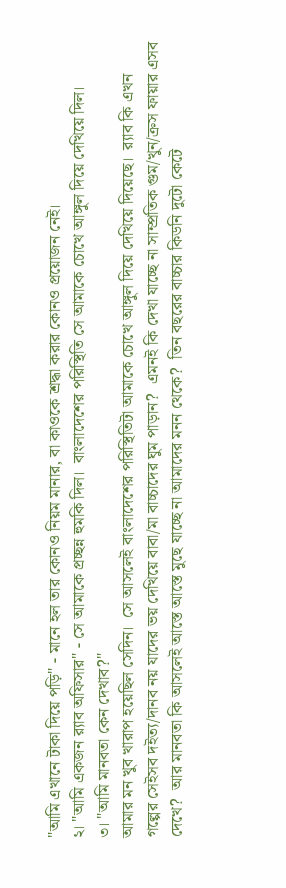"আমি এখানে টাকা দিয়ে পড়ি" - মানে হল তার কোনও নিয়ম মানার, বা কাওকে শ্রদ্ধা করার কোনও প্রয়োজন নেই।
২। "আমি একজন র‍্যাব অফিসার" - সে আমাকে প্রচ্ছন্ন হুমকি দিল।  বাংলাদেশের পরিস্থিতি সে আমাকে চোখে আঙ্গুল দিয়ে দেখিয়ে দিল।
৩। "আমি মানবতা কেন দেখাব?"
আমার মন খুব খারাপ হয়েছিল সেদিন।  সে আসলেই বাংলাদেশের পরিস্থিতিটা আমাকে চোখে আঙ্গুল দিয়ে দেখিয়ে দিয়েছে।  র‍্যাব কি এখন গল্পের সেইসব দইত্য/দানব নয় যাদের ভয় দেখিয়ে বাবা/মা বাচ্চাদের ঘুম পাড়ান?  এমনই কি দেখা যাচ্ছে না সাম্প্রতিক গুম/খুন/ক্রস ফায়ার এসব দেখে?  আর মানবতা কি আসলেই আস্তে আস্তে মুছে যাচ্ছে না আমাদের মনন থেকে?  তিন বছরের বাচ্চার কিডনি দুটো কেটে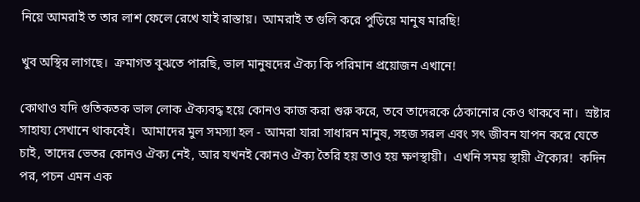নিয়ে আমরাই ত তার লাশ ফেলে রেখে যাই রাস্তায়।  আমরাই ত গুলি করে পুড়িয়ে মানুষ মারছি!

খুব অস্থির লাগছে।  ক্রমাগত বুঝতে পারছি, ভাল মানুষদের ঐক্য কি পরিমান প্রয়োজন এখানে!

কোথাও যদি গুতিকতক ভাল লোক ঐক্যবদ্ধ হয়ে কোনও কাজ করা শুরু করে, তবে তাদেরকে ঠেকানোর কেও থাকবে না।  স্রষ্টার সাহায্য সেখানে থাকবেই।  আমাদের মুল সমস্যা হল - আমরা যারা সাধারন মানুষ, সহজ সরল এবং সৎ জীবন যাপন করে যেতে চাই, তাদের ভেতর কোনও ঐক্য নেই, আর যখনই কোনও ঐক্য তৈরি হয় তাও হয় ক্ষণস্থায়ী।  এখনি সময় স্থায়ী ঐক্যের!  কদিন পর, পচন এমন এক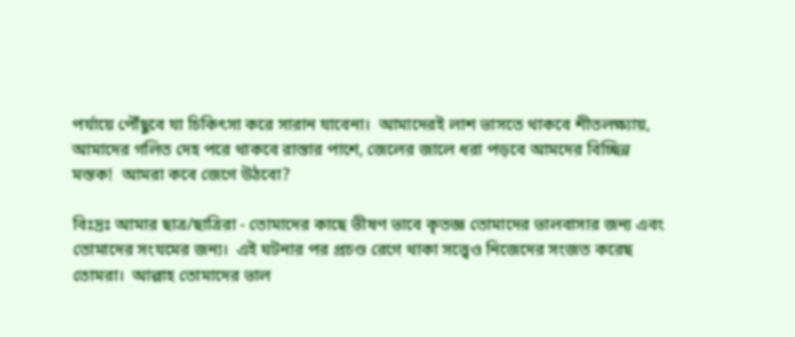পর্যায়ে পৌঁছুবে যা চিকিৎসা করে সারান যাবেনা।  আমাদেরই লাশ ভাসতে থাকবে শীতলক্ষ্যায়, আমাদের গলিত দেহ পরে থাকবে রাস্তার পাশে, জেলের জালে ধরা পড়বে আমদের বিচ্ছিন্ন মস্তক!  আমরা কবে জেগে উঠবো?

বিঃদ্রঃ আমার ছাত্র/ছাত্রিরা - তোমাদের কাছে ভীষণ ভাবে কৃতজ্ঞ তোমাদের ভালবাসার জন্য এবং তোমাদের সংযমের জন্য।  এই ঘটনার পর প্রচণ্ড রেগে থাকা সত্ত্বেও নিজেদের সংজত করেছ তোমরা।  আল্লাহ তোমাদের ভাল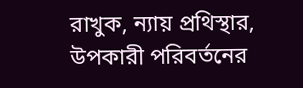রাখুক, ন্যায় প্রথিস্থার, উপকারী পরিবর্তনের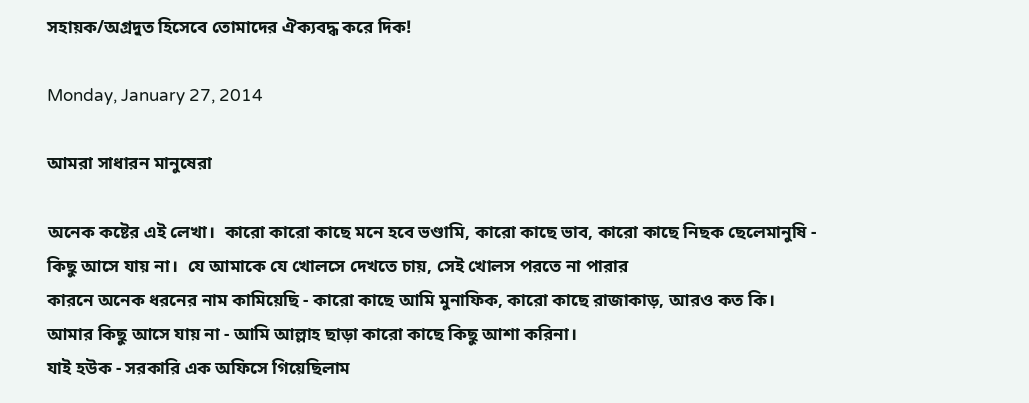সহায়ক/অগ্রদুত হিসেবে তোমাদের ঐক্যবদ্ধ করে দিক!

Monday, January 27, 2014

আমরা সাধারন মানুষেরা

অনেক কষ্টের এই লেখা।  কারো কারো কাছে মনে হবে ভণ্ডামি, কারো কাছে ভাব, কারো কাছে নিছক ছেলেমানুষি - কিছু আসে যায় না।  যে আমাকে যে খোলসে দেখতে চায়, সেই খোলস পরতে না পারার
কারনে অনেক ধরনের নাম কামিয়েছি - কারো কাছে আমি মুনাফিক, কারো কাছে রাজাকাড়, আরও কত কি।  আমার কিছু আসে যায় না - আমি আল্লাহ ছাড়া কারো কাছে কিছু আশা করিনা।
যাই হউক - সরকারি এক অফিসে গিয়েছিলাম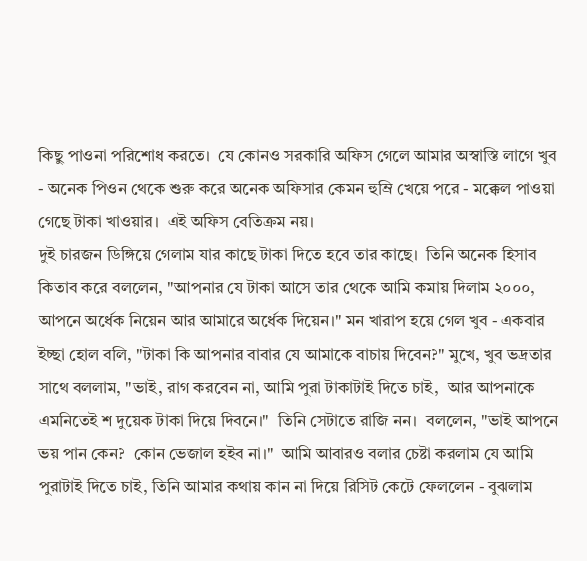কিছু পাওনা পরিশোধ করতে।  যে কোনও সরকারি অফিস গেলে আমার অস্বাস্তি লাগে খুব - অনেক পিওন থেকে শুরু করে অনেক অফিসার কেমন হুম্রি খেয়ে পরে - মক্কেল পাওয়া গেছে টাকা খাওয়ার।  এই অফিস বেতিক্রম নয়।
দুই চারজন ডিঙ্গিয়ে গেলাম যার কাছে টাকা দিতে হবে তার কাছে।  তিনি অনেক হিসাব কিতাব করে বললেন, "আপনার যে টাকা আসে তার থেকে আমি কমায় দিলাম ২০০০, আপনে অর্ধেক নিয়েন আর আমারে অর্ধেক দিয়েন।" মন খারাপ হয়ে গেল খুব - একবার ইচ্ছা হোল বলি, "টাকা কি আপনার বাবার যে আমাকে বাচায় দিবেন?" মুখে, খুব ভদ্রতার সাথে বললাম, "ভাই, রাগ করবেন না, আমি পুরা টাকাটাই দিতে চাই,  আর আপনাকে এমনিতেই শ দুয়েক টাকা দিয়ে দিবনে।"  তিনি সেটাতে রাজি নন।  বললেন, "ভাই আপনে ভয় পান কেন?  কোন ভেজাল হইব না।"  আমি আবারও বলার চেষ্টা করলাম যে আমি পুরাটাই দিতে চাই, তিনি আমার কথায় কান না দিয়ে রিসিট কেটে ফেললেন - বুঝলাম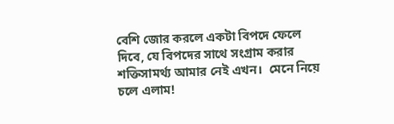বেশি জোর করলে একটা বিপদে ফেলে দিবে, যে বিপদের সাথে সংগ্রাম করার শক্তিসামর্থ্য আমার নেই এখন।  মেনে নিয়ে চলে এলাম!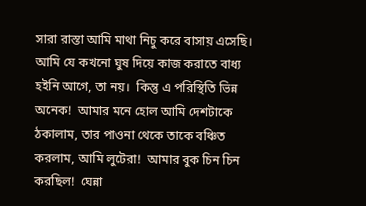সারা রাস্তা আমি মাথা নিচু করে বাসায় এসেছি।  আমি যে কখনো ঘুষ দিয়ে কাজ করাতে বাধ্য হইনি আগে, তা নয়।  কিন্তু এ পরিস্থিতি ভিন্ন অনেক!  আমার মনে হোল আমি দেশটাকে ঠকালাম, তার পাওনা থেকে তাকে বঞ্চিত করলাম, আমি লুটেরা!  আমার বুক চিন চিন করছিল!  ঘেন্না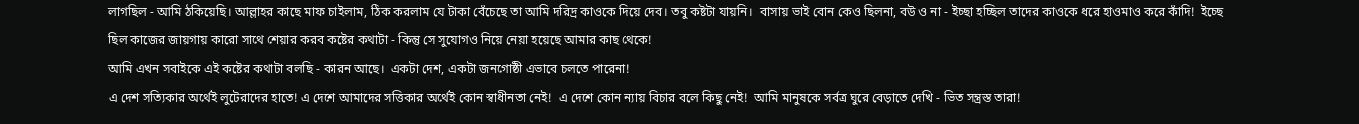লাগছিল - আমি ঠকিয়েছি। আল্লাহর কাছে মাফ চাইলাম, ঠিক করলাম যে টাকা বেঁচেছে তা আমি দরিদ্র কাওকে দিয়ে দেব। তবু কষ্টটা যায়নি।  বাসায় ভাই বোন কেও ছিলনা, বউ ও না - ইচ্ছা হচ্ছিল তাদের কাওকে ধরে হাওমাও করে কাঁদি!  ইচ্ছে ছিল কাজের জায়গায় কারো সাথে শেয়ার করব কষ্টের কথাটা - কিন্তু সে সুযোগও নিয়ে নেয়া হয়েছে আমার কাছ থেকে!
আমি এখন সবাইকে এই কষ্টের কথাটা বলছি - কারন আছে।  একটা দেশ, একটা জনগোষ্ঠী এভাবে চলতে পারেনা!
এ দেশ সত্যিকার অর্থেই লুটেরাদের হাতে! এ দেশে আমাদের সত্তিকার অর্থেই কোন স্বাধীনতা নেই!  এ দেশে কোন ন্যায় বিচার বলে কিছু নেই!  আমি মানুষকে সর্বত্র ঘুরে বেড়াতে দেখি - ভিত সন্ত্রস্ত তারা!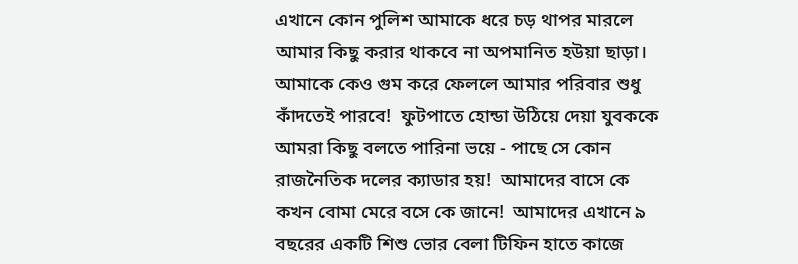এখানে কোন পুলিশ আমাকে ধরে চড় থাপর মারলে আমার কিছু করার থাকবে না অপমানিত হউয়া ছাড়া।  আমাকে কেও গুম করে ফেললে আমার পরিবার শুধু কাঁদতেই পারবে!  ফুটপাতে হোন্ডা উঠিয়ে দেয়া যুবককে আমরা কিছু বলতে পারিনা ভয়ে - পাছে সে কোন রাজনৈতিক দলের ক্যাডার হয়!  আমাদের বাসে কে কখন বোমা মেরে বসে কে জানে!  আমাদের এখানে ৯ বছরের একটি শিশু ভোর বেলা টিফিন হাতে কাজে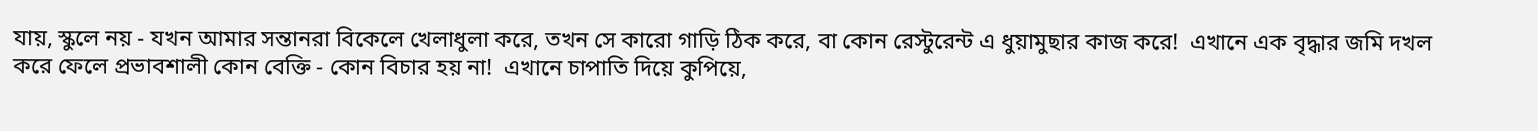যায়, স্কুলে নয় - যখন আমার সন্তানরা বিকেলে খেলাধুলা করে, তখন সে কারো গাড়ি ঠিক করে, বা কোন রেস্টুরেন্ট এ ধুয়ামুছার কাজ করে!  এখানে এক বৃদ্ধার জমি দখল করে ফেলে প্রভাবশালী কোন বেক্তি - কোন বিচার হয় না!  এখানে চাপাতি দিয়ে কুপিয়ে,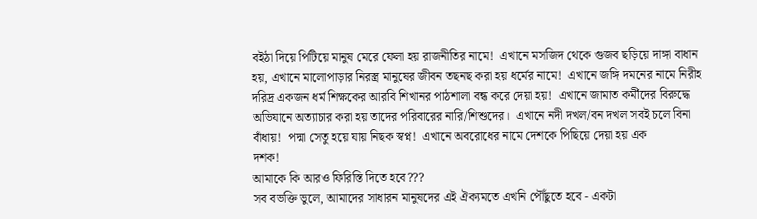বইঠা দিয়ে পিটিয়ে মানুষ মেরে ফেলা হয় রাজনীতির নামে!  এখানে মসজিদ থেকে গুজব ছড়িয়ে দাঙ্গা বাধান হয়, এখানে মালোপাড়ার নিরস্ত্র মানুষের জীবন তছনছ করা হয় ধর্মের নামে!  এখানে জঙ্গি দমনের নামে নিরীহ দরিদ্র একজন ধর্ম শিক্ষকের আরবি শিখানর পাঠশালা বন্ধ করে দেয়া হয়!  এখানে জামাত কর্মীদের বিরুদ্ধে অভিযানে অত্যাচার করা হয় তাদের পরিবারের নারি/শিশুদের।  এখানে নদী দখল/বন দখল সবই চলে বিনা বাঁধায়!  পদ্মা সেতু হয়ে যায় নিছক স্বপ্ন!  এখানে অবরোধের নামে দেশকে পিছিয়ে দেয়া হয় এক
দশক!
আমাকে কি আরও ফিরিস্তি দিতে হবে???
সব বভক্তি ভুলে, আমাদের সাধারন মানুষদের এই ঐক্যমতে এখনি পৌঁছুতে হবে - একটা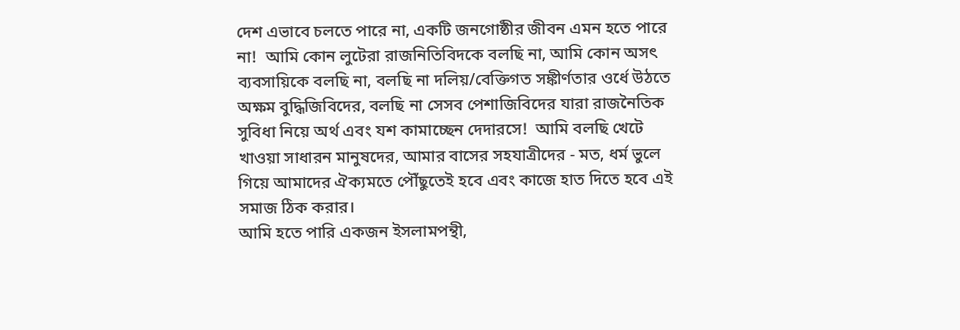দেশ এভাবে চলতে পারে না, একটি জনগোষ্ঠীর জীবন এমন হতে পারে না!  আমি কোন লুটেরা রাজনিতিবিদকে বলছি না, আমি কোন অসৎ ব্যবসায়িকে বলছি না, বলছি না দলিয়/বেক্তিগত সঙ্কীর্ণতার ওর্ধে উঠতে অক্ষম বুদ্ধিজিবিদের, বলছি না সেসব পেশাজিবিদের যারা রাজনৈতিক সুবিধা নিয়ে অর্থ এবং যশ কামাচ্ছেন দেদারসে!  আমি বলছি খেটে খাওয়া সাধারন মানুষদের, আমার বাসের সহযাত্রীদের - মত, ধর্ম ভুলে গিয়ে আমাদের ঐক্যমতে পৌঁছুতেই হবে এবং কাজে হাত দিতে হবে এই সমাজ ঠিক করার।
আমি হতে পারি একজন ইসলামপন্থী,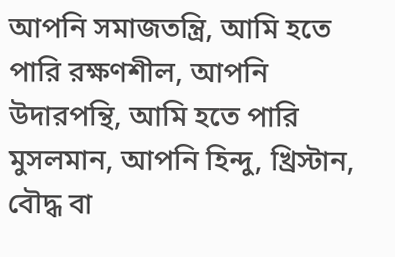আপনি সমাজতন্ত্রি, আমি হতে পারি রক্ষণশীল, আপনি উদারপন্থি, আমি হতে পারি মুসলমান, আপনি হিন্দু, খ্রিস্টান, বৌদ্ধ বা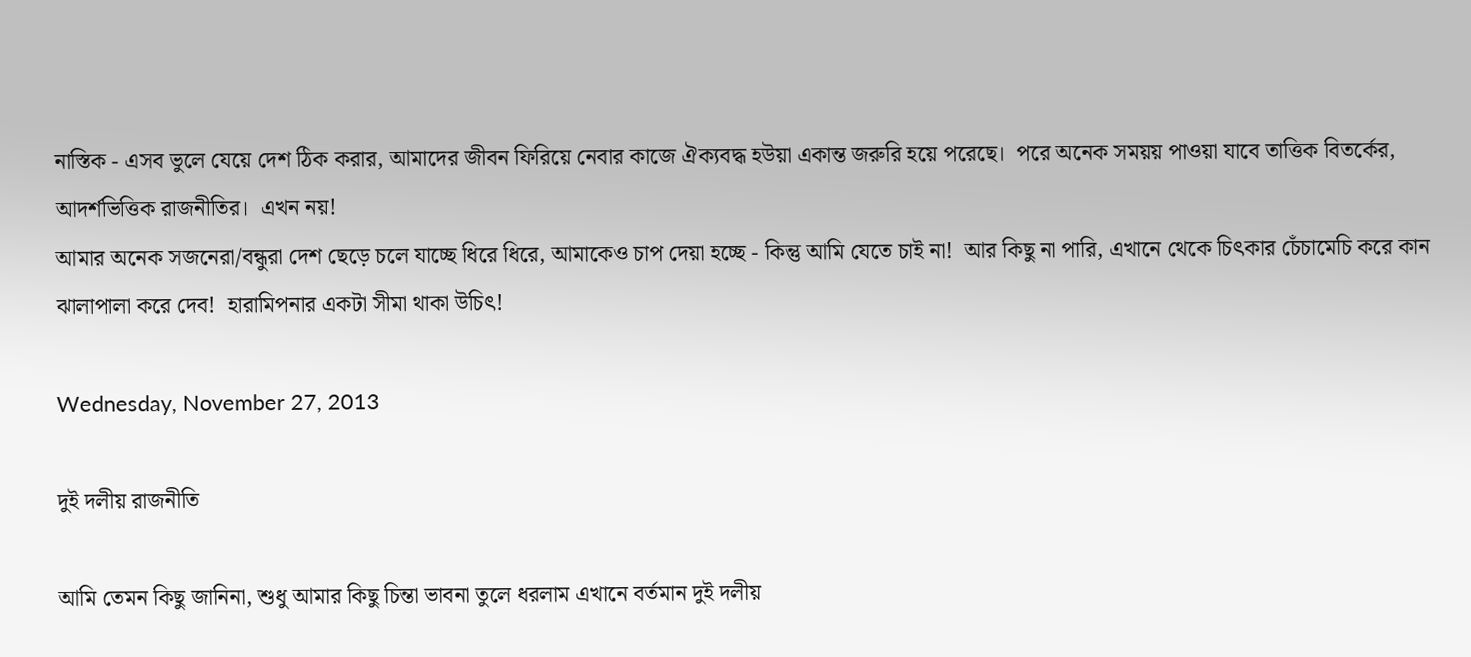নাস্তিক - এসব ভুলে যেয়ে দেশ ঠিক করার, আমাদের জীবন ফিরিয়ে নেবার কাজে ঐক্যবদ্ধ হউয়া একান্ত জরুরি হয়ে পরেছে।  পরে অনেক সময়য় পাওয়া যাবে তাত্তিক বিতর্কের, আদর্শভিত্তিক রাজনীতির।  এখন নয়!
আমার অনেক সজনেরা/বন্ধুরা দেশ ছেড়ে চলে যাচ্ছে ধিরে ধিরে, আমাকেও চাপ দেয়া হচ্ছে - কিন্তু আমি যেতে চাই না!  আর কিছু না পারি, এখানে থেকে চিৎকার চেঁচামেচি করে কান ঝালাপালা করে দেব!  হারামিপনার একটা সীমা থাকা উচিৎ!

Wednesday, November 27, 2013

দুই দলীয় রাজনীতি

আমি তেমন কিছু জানিনা, শুধু আমার কিছু চিন্তা ভাবনা তুলে ধরলাম এখানে বর্তমান দুই দলীয়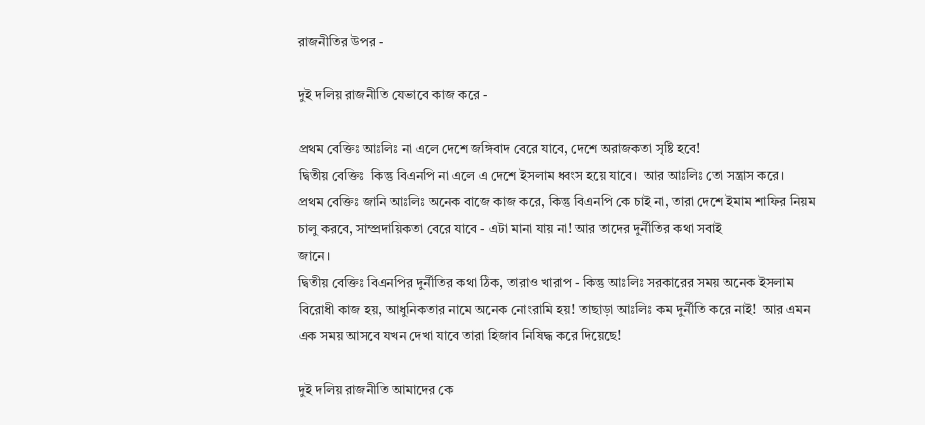রাজনীতির উপর -

দুই দলিয় রাজনীতি যেভাবে কাজ করে -

প্রথম বেক্তিঃ আঃলিঃ না এলে দেশে জঙ্গিবাদ বেরে যাবে, দেশে অরাজকতা সৃষ্টি হবে!
দ্বিতীয় বেক্তিঃ  কিন্তু বিএনপি না এলে এ দেশে ইসলাম ধ্বংস হয়ে যাবে।  আর আঃলিঃ তো সন্ত্রাস করে।
প্রথম বেক্তিঃ জানি আঃলিঃ অনেক বাজে কাজ করে, কিন্তু বিএনপি কে চাই না, তারা দেশে ইমাম শাফির নিয়ম চালু করবে, সাম্প্রদায়িকতা বেরে যাবে - এটা মানা যায় না! আর তাদের দুর্নীতির কথা সবাই
জানে।
দ্বিতীয় বেক্তিঃ বিএনপির দুর্নীতির কথা ঠিক, তারাও খারাপ - কিন্তু আঃলিঃ সরকারের সময় অনেক ইসলাম বিরোধী কাজ হয়, আধুনিকতার নামে অনেক নোংরামি হয়! তাছাড়া আঃলিঃ কম দুর্নীতি করে নাই!  আর এমন এক সময় আসবে যখন দেখা যাবে তারা হিজাব নিষিদ্ধ করে দিয়েছে!

দুই দলিয় রাজনীতি আমাদের কে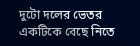দুটো দলের ভেতর একটিকে বেছে নিতে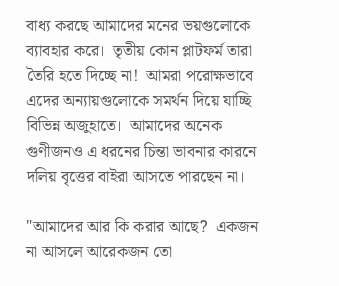বাধ্য করছে আমাদের মনের ভয়গুলোকে ব্যাবহার করে।  তৃতীয় কোন প্লাটফর্ম তারা তৈরি হতে দিচ্ছে না!  আমরা পরোক্ষভাবে
এদের অন্যায়গুলোকে সমর্থন দিয়ে যাচ্ছি বিভিন্ন অজুহাতে।  আমাদের অনেক গুণীজনও এ ধরনের চিন্তা ভাবনার কারনে দলিয় বৃত্তের বাইরা আসতে পারছেন না।

"আমাদের আর কি করার আছে?  একজন না আসলে আরেকজন তো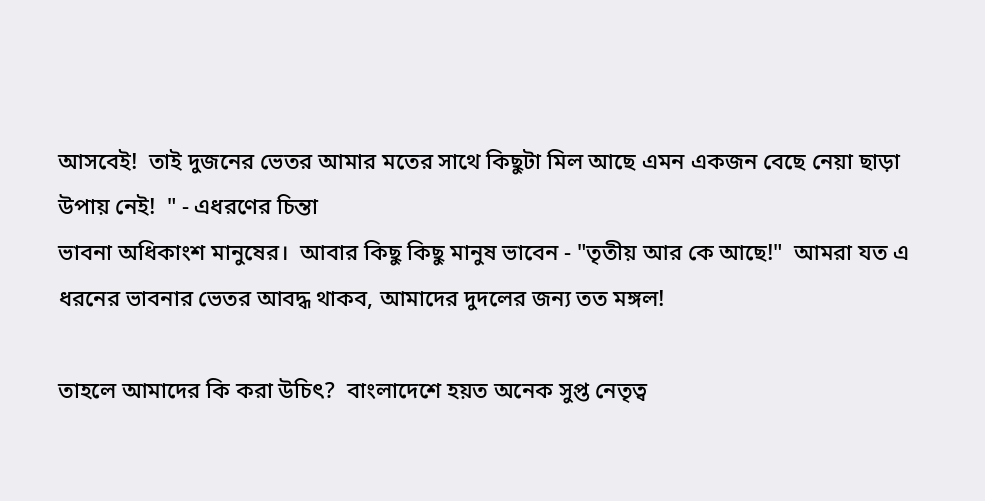আসবেই!  তাই দুজনের ভেতর আমার মতের সাথে কিছুটা মিল আছে এমন একজন বেছে নেয়া ছাড়া উপায় নেই!  " - এধরণের চিন্তা
ভাবনা অধিকাংশ মানুষের।  আবার কিছু কিছু মানুষ ভাবেন - "তৃতীয় আর কে আছে!"  আমরা যত এ ধরনের ভাবনার ভেতর আবদ্ধ থাকব, আমাদের দুদলের জন্য তত মঙ্গল!

তাহলে আমাদের কি করা উচিৎ?  বাংলাদেশে হয়ত অনেক সুপ্ত নেতৃত্ব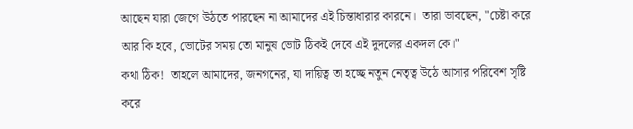আছেন যারা জেগে উঠতে পারছেন না আমাদের এই চিন্তাধারার কারনে।  তারা ভাবছেন, "চেষ্টা করে আর কি হবে, ভোটের সময় তো মানুষ ভোট ঠিকই দেবে এই দুদলের একদল কে।"
কথা ঠিক!  তাহলে আমাদের, জনগনের, যা দায়িত্ব তা হচ্ছে নতুন নেতৃত্ব উঠে আসার পরিবেশ সৃষ্টি করে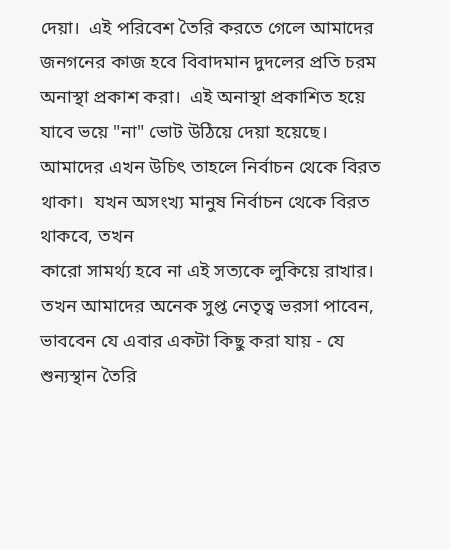দেয়া।  এই পরিবেশ তৈরি করতে গেলে আমাদের জনগনের কাজ হবে বিবাদমান দুদলের প্রতি চরম
অনাস্থা প্রকাশ করা।  এই অনাস্থা প্রকাশিত হয়ে যাবে ভয়ে "না" ভোট উঠিয়ে দেয়া হয়েছে।  আমাদের এখন উচিৎ তাহলে নির্বাচন থেকে বিরত থাকা।  যখন অসংখ্য মানুষ নির্বাচন থেকে বিরত থাকবে, তখন
কারো সামর্থ্য হবে না এই সত্যকে লুকিয়ে রাখার।
তখন আমাদের অনেক সুপ্ত নেতৃত্ব ভরসা পাবেন, ভাববেন যে এবার একটা কিছু করা যায় - যে শুন্যস্থান তৈরি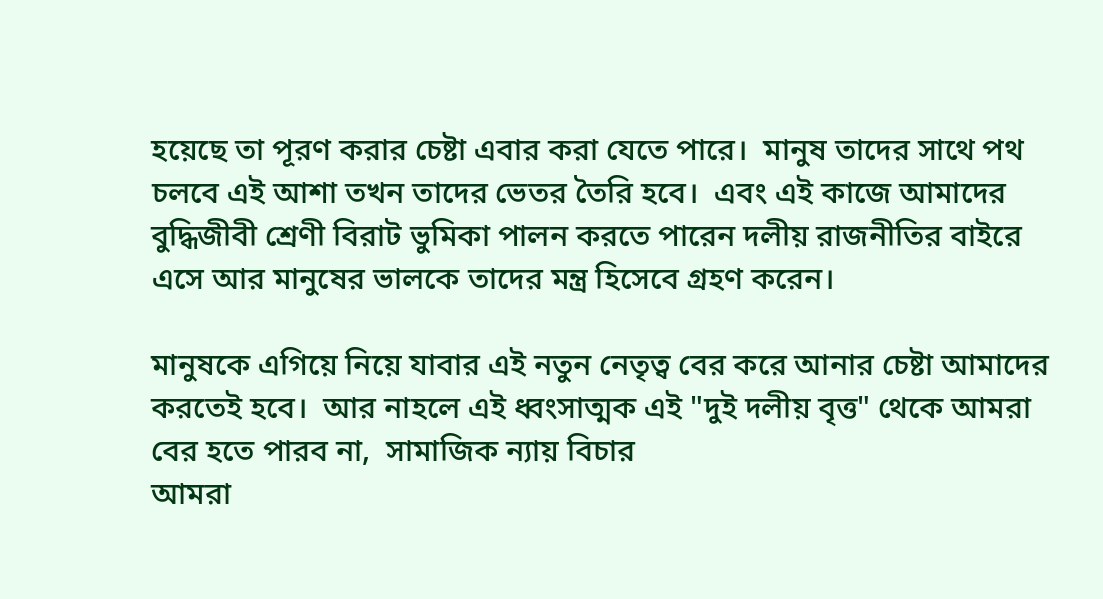হয়েছে তা পূরণ করার চেষ্টা এবার করা যেতে পারে।  মানুষ তাদের সাথে পথ চলবে এই আশা তখন তাদের ভেতর তৈরি হবে।  এবং এই কাজে আমাদের বুদ্ধিজীবী শ্রেণী বিরাট ভুমিকা পালন করতে পারেন দলীয় রাজনীতির বাইরে এসে আর মানুষের ভালকে তাদের মন্ত্র হিসেবে গ্রহণ করেন।

মানুষকে এগিয়ে নিয়ে যাবার এই নতুন নেতৃত্ব বের করে আনার চেষ্টা আমাদের করতেই হবে।  আর নাহলে এই ধ্বংসাত্মক এই "দুই দলীয় বৃত্ত" থেকে আমরা  বের হতে পারব না,  সামাজিক ন্যায় বিচার
আমরা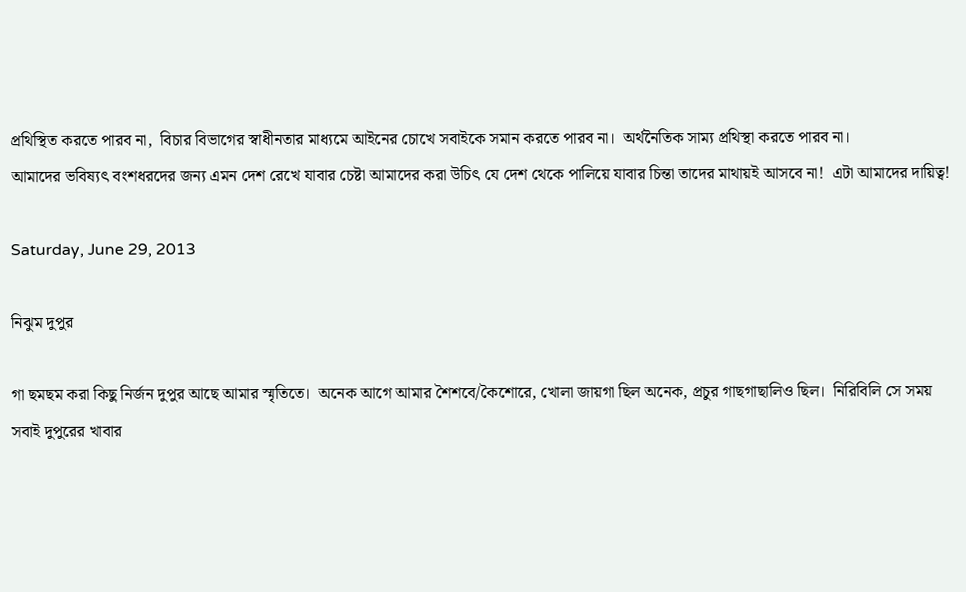প্রথিস্থিত করতে পারব না,  বিচার বিভাগের স্বাধীনতার মাধ্যমে আইনের চোখে সবাইকে সমান করতে পারব না।  অর্থনৈতিক সাম্য প্রথিস্থা করতে পারব না।
আমাদের ভবিষ্যৎ বংশধরদের জন্য এমন দেশ রেখে যাবার চেষ্টা আমাদের করা উচিৎ যে দেশ থেকে পালিয়ে যাবার চিন্তা তাদের মাথায়ই আসবে না!  এটা আমাদের দায়িত্ব!

Saturday, June 29, 2013

নিঝুম দুপুর

গা ছমছম করা কিছু নির্জন দুপুর আছে আমার স্মৃতিতে।  অনেক আগে আমার শৈশবে/কৈশোরে, খোলা জায়গা ছিল অনেক, প্রচুর গাছগাছালিও ছিল।  নিরিবিলি সে সময় সবাই দুপুরের খাবার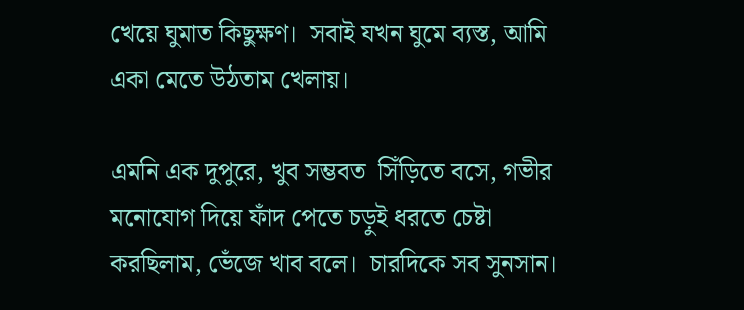খেয়ে ঘুমাত কিছুক্ষণ।  সবাই যখন ঘুমে ব্যস্ত, আমি একা মেতে উঠতাম খেলায়।

এমনি এক দুপুরে, খুব সম্ভবত  সিঁড়িতে বসে, গভীর মনোযোগ দিয়ে ফাঁদ পেতে চড়ুই ধরতে চেষ্টা করছিলাম, ভেঁজে খাব বলে।  চারদিকে সব সুনসান।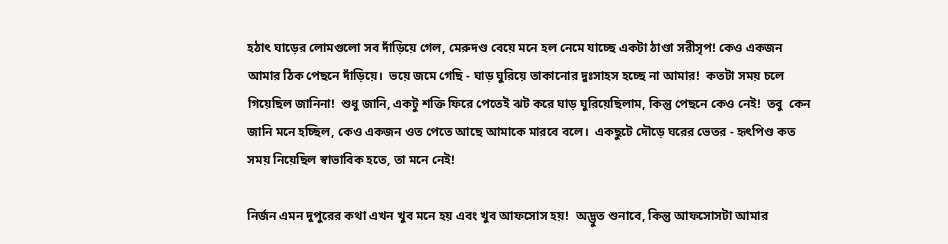হঠাৎ ঘাড়ের লোমগুলো সব দাঁড়িয়ে গেল, মেরুদণ্ড বেয়ে মনে হল নেমে যাচ্ছে একটা ঠাণ্ডা সরীসৃপ! কেও একজন আমার ঠিক পেছনে দাঁড়িয়ে।  ভয়ে জমে গেছি - ঘাড় ঘুরিয়ে তাকানোর দুঃসাহস হচ্ছে না আমার!  কতটা সময় চলে গিয়েছিল জানিনা!  শুধু জানি, একটু শক্তি ফিরে পেতেই ঝট করে ঘাড় ঘুরিয়েছিলাম, কিন্তু পেছনে কেও নেই!  তবু  কেন জানি মনে হচ্ছিল, কেও একজন ওত পেতে আছে আমাকে মারবে বলে।  একছুটে দৌড়ে ঘরের ভেতর - হৃৎপিণ্ড কত সময় নিয়েছিল স্বাভাবিক হতে, তা মনে নেই!

নির্জন এমন দুপুরের কথা এখন খুব মনে হয় এবং খুব আফসোস হয়!  অদ্ভুত শুনাবে, কিন্তু আফসোসটা আমার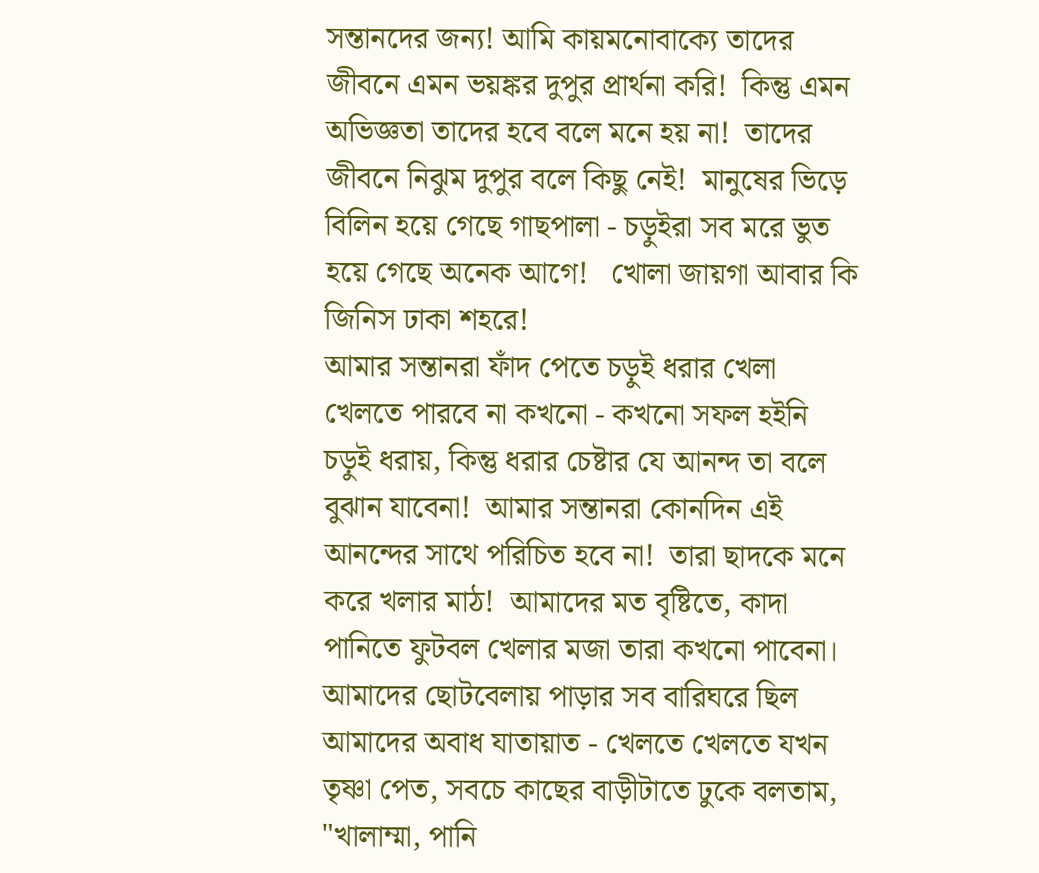সন্তানদের জন্য! আমি কায়মনোবাক্যে তাদের জীবনে এমন ভয়ঙ্কর দুপুর প্রার্থনা করি!  কিন্তু এমন অভিজ্ঞতা তাদের হবে বলে মনে হয় না!  তাদের জীবনে নিঝুম দুপুর বলে কিছু নেই!  মানুষের ভিড়ে বিলিন হয়ে গেছে গাছপালা - চড়ুইরা সব মরে ভুত হয়ে গেছে অনেক আগে!   খোলা জায়গা আবার কি জিনিস ঢাকা শহরে!
আমার সন্তানরা ফাঁদ পেতে চড়ুই ধরার খেলা খেলতে পারবে না কখনো - কখনো সফল হইনি চড়ুই ধরায়, কিন্তু ধরার চেষ্টার যে আনন্দ তা বলে বুঝান যাবেনা!  আমার সন্তানরা কোনদিন এই আনন্দের সাথে পরিচিত হবে না!  তারা ছাদকে মনে করে খলার মাঠ!  আমাদের মত বৃষ্টিতে, কাদা পানিতে ফুটবল খেলার মজা তারা কখনো পাবেনা।
আমাদের ছোটবেলায় পাড়ার সব বারিঘরে ছিল আমাদের অবাধ যাতায়াত - খেলতে খেলতে যখন তৃষ্ণা পেত, সবচে কাছের বাড়ীটাতে ঢুকে বলতাম, "খালাম্মা, পানি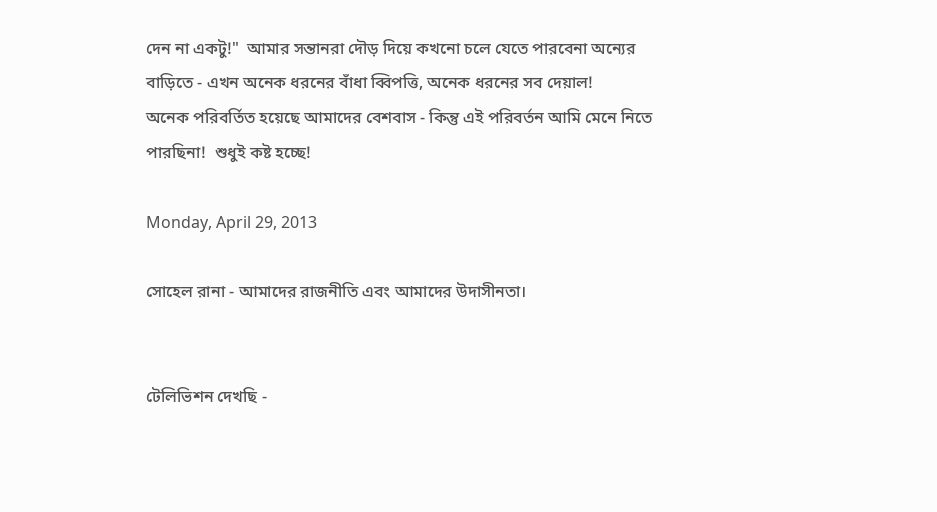দেন না একটু!"  আমার সন্তানরা দৌড় দিয়ে কখনো চলে যেতে পারবেনা অন্যের বাড়িতে - এখন অনেক ধরনের বাঁধা ব্বিপত্তি, অনেক ধরনের সব দেয়াল!
অনেক পরিবর্তিত হয়েছে আমাদের বেশবাস - কিন্তু এই পরিবর্তন আমি মেনে নিতে পারছিনা!  শুধুই কষ্ট হচ্ছে!

Monday, April 29, 2013

সোহেল রানা - আমাদের রাজনীতি এবং আমাদের উদাসীনতা।


টেলিভিশন দেখছি -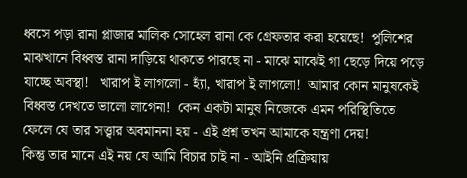ধ্বসে পড়া রানা প্লাজার মালিক সোহেল রানা কে গ্রেফতার করা হয়েছে!  পুলিশের মাঝখানে বিধ্বস্ত রানা দাড়িয়ে থাকতে পারছে না - মাঝে মাঝেই গা ছেড়ে দিয়ে পড়ে যাচ্ছে অবস্থা!   খারাপ ই লাগলো - হ্যাঁ, খারাপ ই লাগলো!  আমার কোন মানুষকেই বিধ্বস্ত দেখতে ভালো লাগেনা!  কেন একটা মানুষ নিজেকে এমন পরিস্থিতিতে ফেলে যে তার সত্ত্বার অবমাননা হয় - এই প্রশ্ন তখন আমাকে যন্ত্রণা দেয়!
কিন্তু তার মানে এই নয় যে আমি বিচার চাই না - আইনি প্রক্রিয়ায়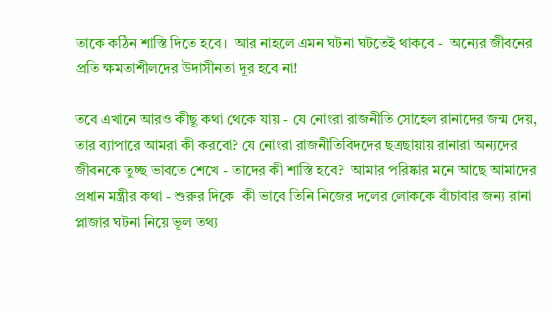তাকে কঠিন শাস্তি দিতে হবে।  আর নাহলে এমন ঘটনা ঘটতেই থাকবে -  অন্যের জীবনের প্রতি ক্ষমতাশীলদের উদাসীনতা দূর হবে না!

তবে এখানে আরও কীছূ কথা থেকে যায় - যে নোংরা রাজনীতি সোহেল রানাদের জন্ম দেয়, তার ব্যাপারে আমরা কী করবো? যে নোংরা রাজনীতিবিদদের ছত্রছায়ায় রানারা অন্যদের জীবনকে তুচ্ছ ভাবতে শেখে - তাদের কী শাস্তি হবে?  আমার পরিষ্কার মনে আছে আমাদের প্রধান মন্ত্রীর কথা - শুরুর দিকে  কী ভাবে তিনি নিজের দলের লোককে বাঁচাবার জন্য রানা প্লাজার ঘটনা নিয়ে ভূল তথ্য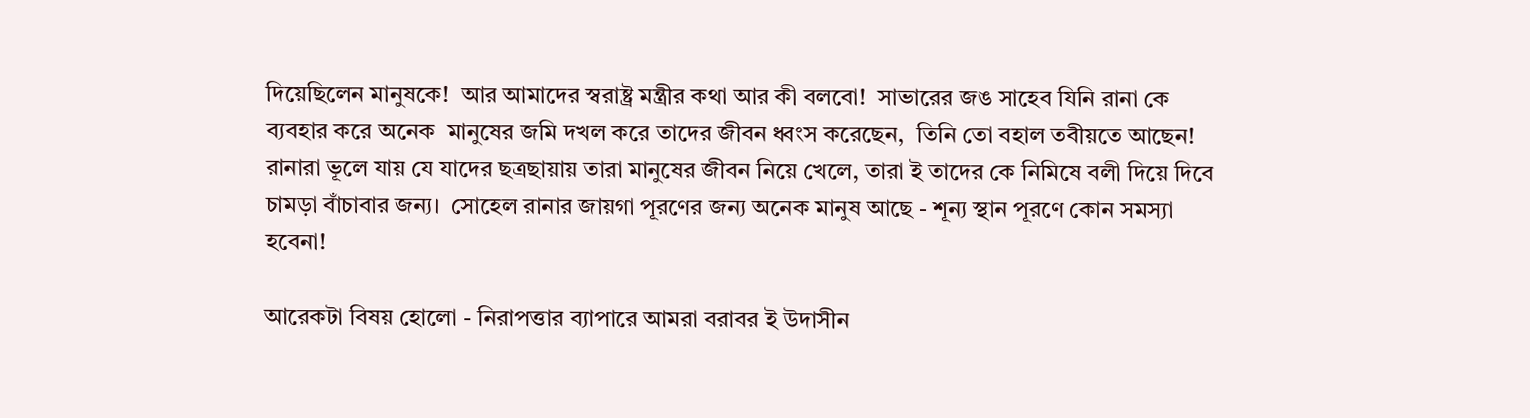দিয়েছিলেন মানুষকে!  আর আমাদের স্বরাষ্ট্র মন্ত্রীর কথা আর কী বলবো!  সাভারের জঙ সাহেব যিনি রানা কে ব্যবহার করে অনেক  মানুষের জমি দখল করে তাদের জীবন ধ্বংস করেছেন,  তিনি তো বহাল তবীয়তে আছেন!   রানারা ভূলে যায় যে যাদের ছত্রছায়ায় তারা মানুষের জীবন নিয়ে খেলে, তারা ই তাদের কে নিমিষে বলী দিয়ে দিবে চামড়া বাঁচাবার জন্য।  সোহেল রানার জায়গা পূরণের জন্য অনেক মানুষ আছে - শূন্য স্থান পূরণে কোন সমস্যা হবেনা!

আরেকটা বিষয় হোলো - নিরাপত্তার ব্যাপারে আমরা বরাবর ই উদাসীন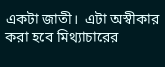একটা জাতী।  এটা অস্বীকার করা হবে মিথ্যাচারের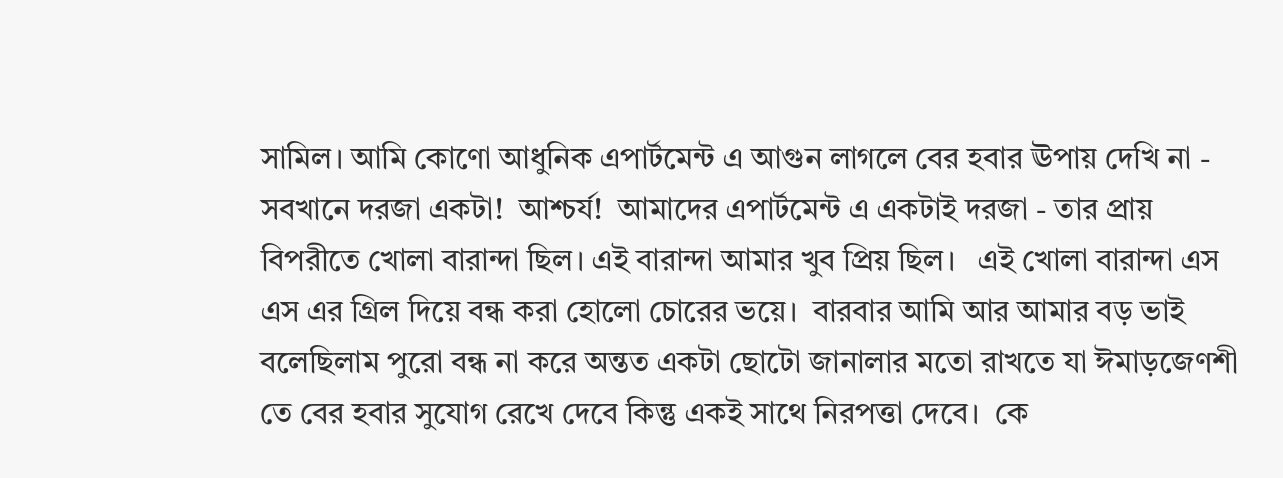সামিল। আমি কোণো আধুনিক এপার্টমেন্ট এ আগুন লাগলে বের হবার ঊপায় দেখি না - সবখানে দরজা একটা!  আশ্চর্য!  আমাদের এপার্টমেন্ট এ একটাই দরজা - তার প্রায় বিপরীতে খোলা বারান্দা ছিল। এই বারান্দা আমার খুব প্রিয় ছিল।   এই খোলা বারান্দা এস এস এর গ্রিল দিয়ে বন্ধ করা হোলো চোরের ভয়ে।  বারবার আমি আর আমার বড় ভাই বলেছিলাম পুরো বন্ধ না করে অন্তত একটা ছোটো জানালার মতো রাখতে যা ঈমাড়জেণশী তে বের হবার সুযোগ রেখে দেবে কিন্তু একই সাথে নিরপত্তা দেবে।  কে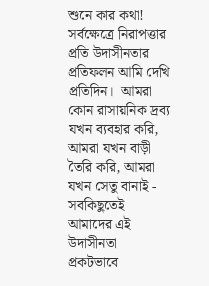শুনে কার কথা!
সর্বক্ষেত্রে নিরাপত্তার  প্রতি উদাসীনতার প্রতিফলন আমি দেখি প্রতিদিন।  আমরা কোন রাসায়নিক দ্রব্য যখন ব্যবহার করি, আমরা যখন বাড়ী তৈরি করি, আমরা যখন সেতু বানাই - সবকিছুতেই আমাদের এই উদাসীনতা প্রকটভাবে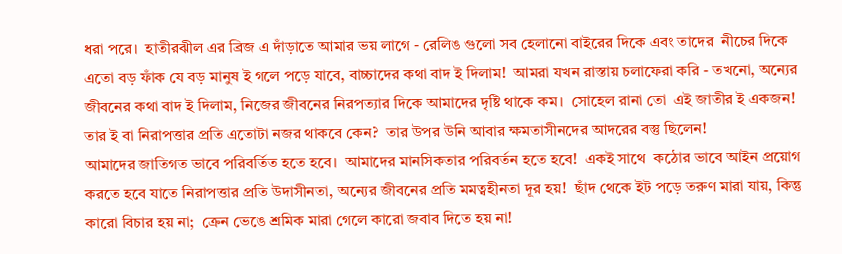ধরা পরে।  হাতীরঝীল এর ব্রিজ এ দাঁড়াতে আমার ভয় লাগে - রেলিঙ গুলো সব হেলানো বাইরের দিকে এবং তাদের  নীচের দিকে এতো বড় ফাঁক যে বড় মানুষ ই গলে পড়ে যাবে, বাচ্চাদের কথা বাদ ই দিলাম!  আমরা যখন রাস্তায় চলাফেরা করি - তখনো, অন্যের জীবনের কথা বাদ ই দিলাম, নিজের জীবনের নিরপত্যার দিকে আমাদের দৃষ্টি থাকে কম।  সোহেল রানা তো  এই জাতীর ই একজন!  তার ই বা নিরাপত্তার প্রতি এতোটা নজর থাকবে কেন?  তার উপর উনি আবার ক্ষমতাসীনদের আদরের বস্তু ছিলেন!
আমাদের জাতিগত ভাবে পরিবর্তিত হতে হবে।  আমাদের মানসিকতার পরিবর্তন হতে হবে!  একই সাথে  কঠোর ভাবে আইন প্রয়োগ করতে হবে যাতে নিরাপত্তার প্রতি উদাসীনতা, অন্যের জীবনের প্রতি মমত্বহীনতা দূর হয়!  ছাঁদ থেকে ইট পড়ে তরুণ মারা যায়, কিন্তু কারো বিচার হয় না;  ক্রেন ভেঙে শ্রমিক মারা গেলে কারো জবাব দিতে হয় না!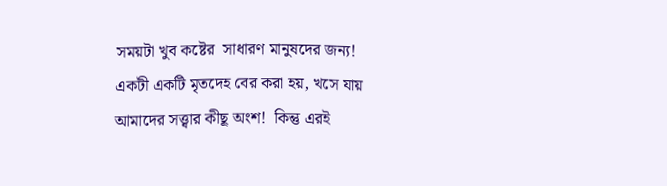সময়টা খুব কষ্টের  সাধারণ মানুষদের জন্য!  একটী একটি মৃতদেহ বের করা হয়, খসে যায় আমাদের সত্ত্বার কীছূ অংশ!  কিন্তু এরই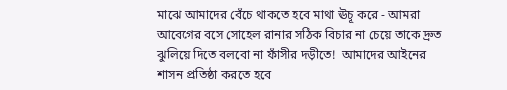মাঝে আমাদের বেঁচে থাকতে হবে মাথা ঊচূ করে - আমরা আবেগের বসে সোহেল রানার সঠিক বিচার না চেয়ে তাকে দ্রুত ঝুলিয়ে দিতে বলবো না ফাঁসীর দড়ীতে!  আমাদের আইনের শাসন প্রতিষ্ঠা করতে হবে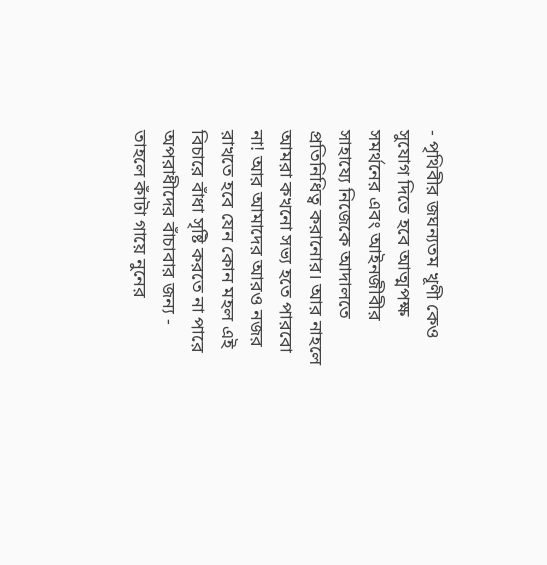- পৃথিবীর জঘন্যতম খূণী কেও সুযোগ দিতে হবে আত্মপক্ষ সমর্থনের এবং আইনজীবীর সাহায্যে নিজেকে আদালতে প্রতিনিধিত্ব করানোর। আর নাহলে আমরা কখনো সভ্য হতে পারবো না! আর আমাদের আরও নজর রাখতে হবে যেন কোন মহল এই বিচারে বাঁধা সৃষ্টি করতে না পারে অপরাধীদের বাঁচাবার জন্য - তাহলে কাঁটা গায়ে নুনের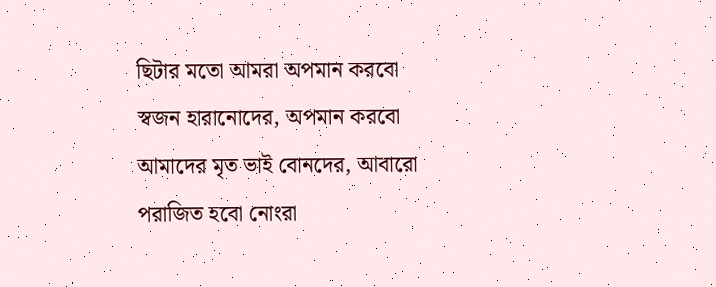ছিটার মতো আমরা অপমান করবো স্বজন হারানোদের, অপমান করবো আমাদের মৃত ভাই বোনদের, আবারো পরাজিত হবো নোংরা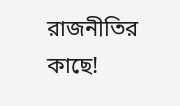রাজনীতির কাছে!